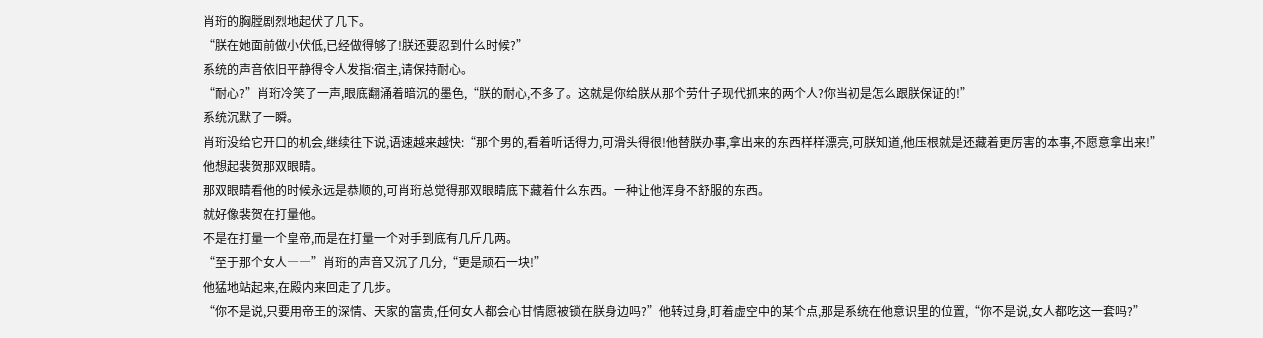肖珩的胸膛剧烈地起伏了几下。
“朕在她面前做小伏低,已经做得够了!朕还要忍到什么时候?”
系统的声音依旧平静得令人发指:宿主,请保持耐心。
“耐心?”肖珩冷笑了一声,眼底翻涌着暗沉的墨色,“朕的耐心,不多了。这就是你给朕从那个劳什子现代抓来的两个人?你当初是怎么跟朕保证的!”
系统沉默了一瞬。
肖珩没给它开口的机会,继续往下说,语速越来越快:“那个男的,看着听话得力,可滑头得很!他替朕办事,拿出来的东西样样漂亮,可朕知道,他压根就是还藏着更厉害的本事,不愿意拿出来!”
他想起裴贺那双眼睛。
那双眼睛看他的时候永远是恭顺的,可肖珩总觉得那双眼睛底下藏着什么东西。一种让他浑身不舒服的东西。
就好像裴贺在打量他。
不是在打量一个皇帝,而是在打量一个对手到底有几斤几两。
“至于那个女人――”肖珩的声音又沉了几分,“更是顽石一块!”
他猛地站起来,在殿内来回走了几步。
“你不是说,只要用帝王的深情、天家的富贵,任何女人都会心甘情愿被锁在朕身边吗?”他转过身,盯着虚空中的某个点,那是系统在他意识里的位置,“你不是说,女人都吃这一套吗?”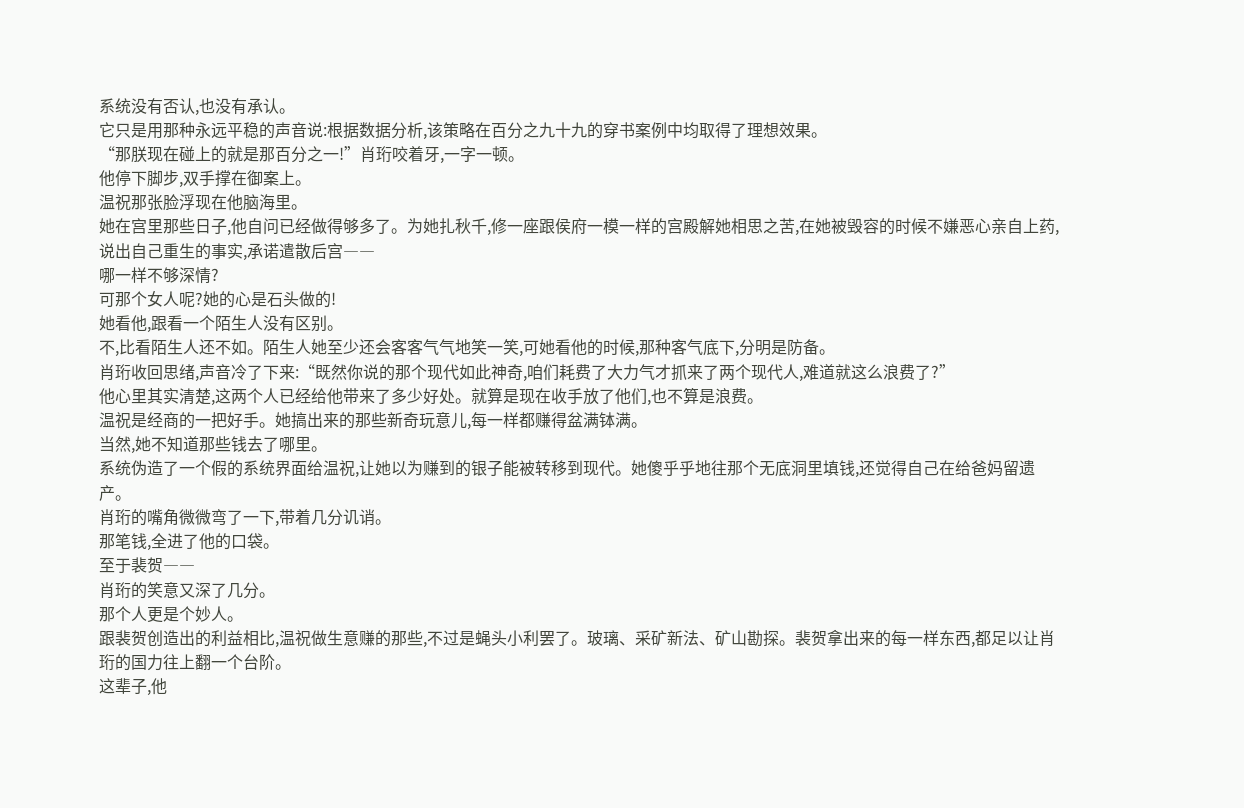系统没有否认,也没有承认。
它只是用那种永远平稳的声音说:根据数据分析,该策略在百分之九十九的穿书案例中均取得了理想效果。
“那朕现在碰上的就是那百分之一!”肖珩咬着牙,一字一顿。
他停下脚步,双手撑在御案上。
温祝那张脸浮现在他脑海里。
她在宫里那些日子,他自问已经做得够多了。为她扎秋千,修一座跟侯府一模一样的宫殿解她相思之苦,在她被毁容的时候不嫌恶心亲自上药,说出自己重生的事实,承诺遣散后宫――
哪一样不够深情?
可那个女人呢?她的心是石头做的!
她看他,跟看一个陌生人没有区别。
不,比看陌生人还不如。陌生人她至少还会客客气气地笑一笑,可她看他的时候,那种客气底下,分明是防备。
肖珩收回思绪,声音冷了下来:“既然你说的那个现代如此神奇,咱们耗费了大力气才抓来了两个现代人,难道就这么浪费了?”
他心里其实清楚,这两个人已经给他带来了多少好处。就算是现在收手放了他们,也不算是浪费。
温祝是经商的一把好手。她搞出来的那些新奇玩意儿,每一样都赚得盆满钵满。
当然,她不知道那些钱去了哪里。
系统伪造了一个假的系统界面给温祝,让她以为赚到的银子能被转移到现代。她傻乎乎地往那个无底洞里填钱,还觉得自己在给爸妈留遗产。
肖珩的嘴角微微弯了一下,带着几分讥诮。
那笔钱,全进了他的口袋。
至于裴贺――
肖珩的笑意又深了几分。
那个人更是个妙人。
跟裴贺创造出的利益相比,温祝做生意赚的那些,不过是蝇头小利罢了。玻璃、采矿新法、矿山勘探。裴贺拿出来的每一样东西,都足以让肖珩的国力往上翻一个台阶。
这辈子,他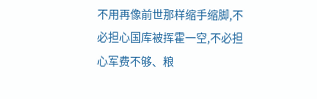不用再像前世那样缩手缩脚,不必担心国库被挥霍一空,不必担心军费不够、粮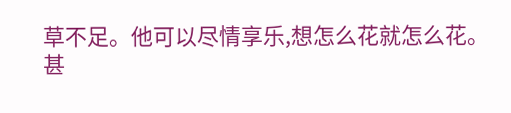草不足。他可以尽情享乐,想怎么花就怎么花。
甚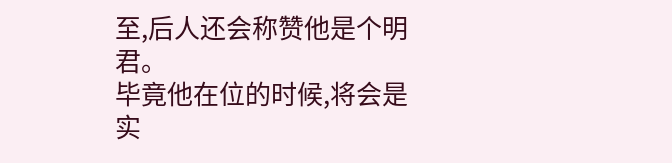至,后人还会称赞他是个明君。
毕竟他在位的时候,将会是实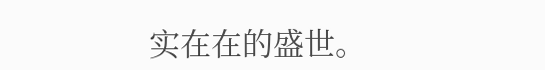实在在的盛世。